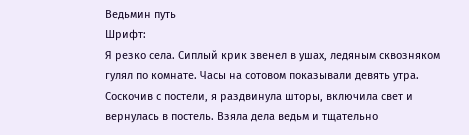Ведьмин путь
Шрифт:
Я резко села. Сиплый крик звенел в ушах, ледяным сквозняком гулял по комнате. Часы на сотовом показывали девять утра. Соскочив с постели, я раздвинула шторы, включила свет и вернулась в постель. Взяла дела ведьм и тщательно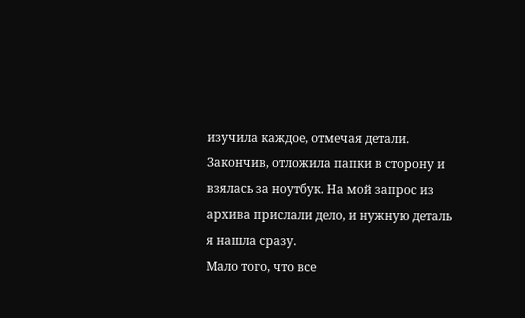изучила каждое, отмечая детали. Закончив, отложила папки в сторону и взялась за ноутбук. На мой запрос из архива прислали дело, и нужную деталь я нашла сразу.
Мало того, что все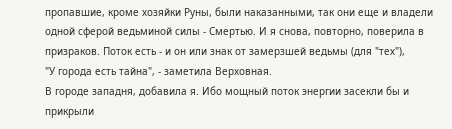пропавшие, кроме хозяйки Руны, были наказанными, так они еще и владели одной сферой ведьминой силы - Смертью. И я снова, повторно, поверила в призраков. Поток есть - и он или знак от замерзшей ведьмы (для "тех"),
"У города есть тайна", - заметила Верховная.
В городе западня, добавила я. Ибо мощный поток энергии засекли бы и прикрыли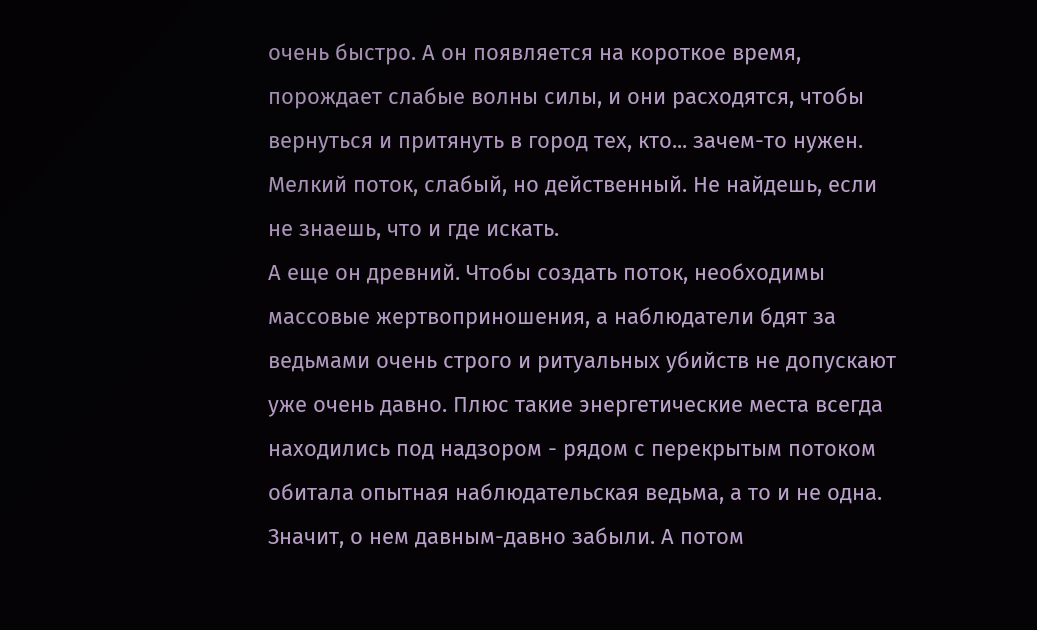очень быстро. А он появляется на короткое время, порождает слабые волны силы, и они расходятся, чтобы вернуться и притянуть в город тех, кто... зачем-то нужен. Мелкий поток, слабый, но действенный. Не найдешь, если не знаешь, что и где искать.
А еще он древний. Чтобы создать поток, необходимы массовые жертвоприношения, а наблюдатели бдят за ведьмами очень строго и ритуальных убийств не допускают уже очень давно. Плюс такие энергетические места всегда находились под надзором - рядом с перекрытым потоком обитала опытная наблюдательская ведьма, а то и не одна. Значит, о нем давным-давно забыли. А потом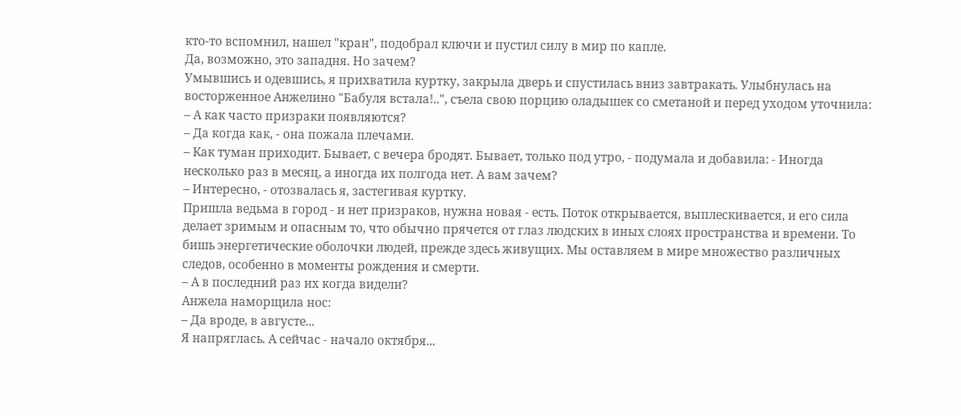кто-то вспомнил, нашел "кран", подобрал ключи и пустил силу в мир по капле.
Да, возможно, это западня. Но зачем?
Умывшись и одевшись, я прихватила куртку, закрыла дверь и спустилась вниз завтракать. Улыбнулась на восторженное Анжелино "Бабуля встала!..", съела свою порцию оладышек со сметаной и перед уходом уточнила:
– А как часто призраки появляются?
– Да когда как, - она пожала плечами.
– Как туман приходит. Бывает, с вечера бродят. Бывает, только под утро, - подумала и добавила: - Иногда несколько раз в месяц, а иногда их полгода нет. А вам зачем?
– Интересно, - отозвалась я, застегивая куртку.
Пришла ведьма в город - и нет призраков, нужна новая - есть. Поток открывается, выплескивается, и его сила делает зримым и опасным то, что обычно прячется от глаз людских в иных слоях пространства и времени. То бишь энергетические оболочки людей, прежде здесь живущих. Мы оставляем в мире множество различных следов, особенно в моменты рождения и смерти.
– А в последний раз их когда видели?
Анжела наморщила нос:
– Да вроде, в августе...
Я напряглась. А сейчас - начало октября...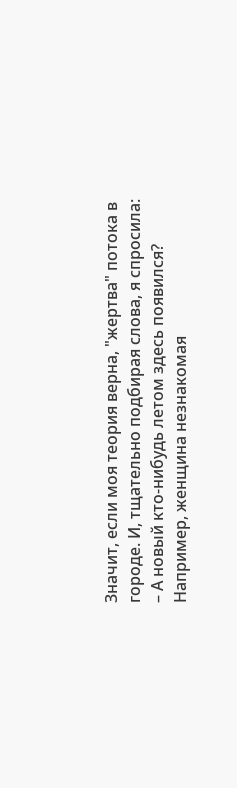Значит, если моя теория верна, "жертва" потока в городе. И, тщательно подбирая слова, я спросила:
– А новый кто-нибудь летом здесь появился? Например, женщина незнакомая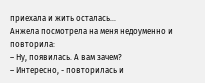приехала и жить осталась...
Анжела посмотрела на меня недоуменно и повторила:
– Ну, появилась. А вам зачем?
– Интересно, - повторилась и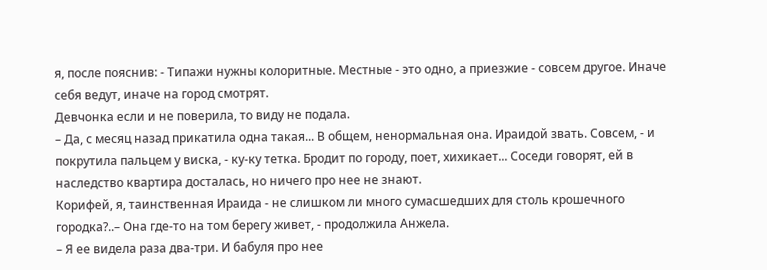я, после пояснив: - Типажи нужны колоритные. Местные - это одно, а приезжие - совсем другое. Иначе себя ведут, иначе на город смотрят.
Девчонка если и не поверила, то виду не подала.
– Да, с месяц назад прикатила одна такая... В общем, ненормальная она. Ираидой звать. Совсем, - и покрутила пальцем у виска, - ку-ку тетка. Бродит по городу, поет, хихикает... Соседи говорят, ей в наследство квартира досталась, но ничего про нее не знают.
Корифей, я, таинственная Ираида - не слишком ли много сумасшедших для столь крошечного
городка?..– Она где-то на том берегу живет, - продолжила Анжела.
– Я ее видела раза два-три. И бабуля про нее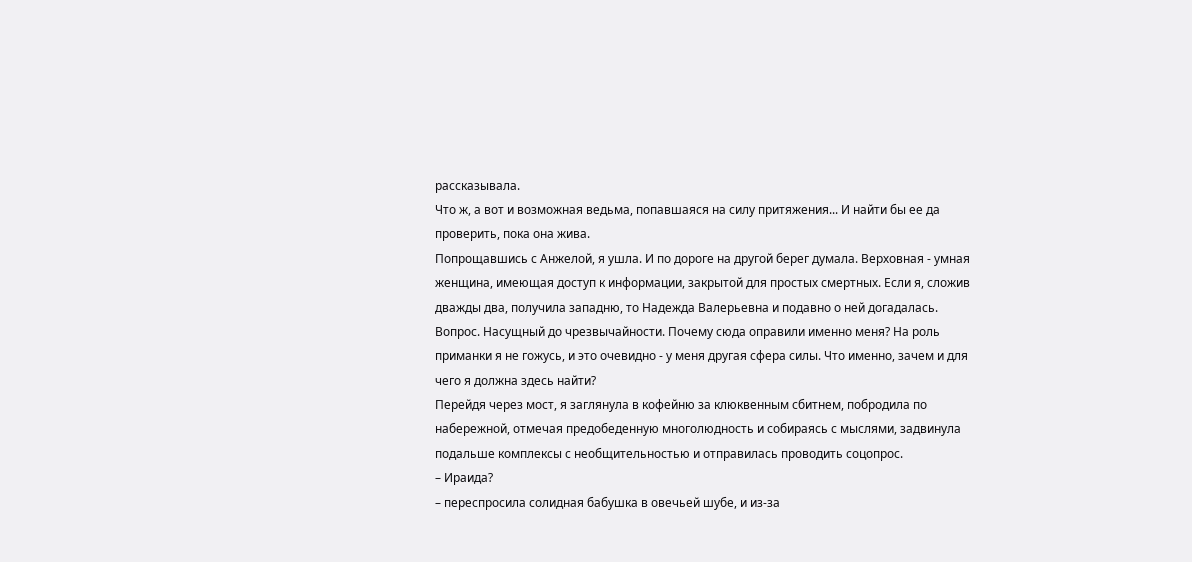рассказывала.
Что ж, а вот и возможная ведьма, попавшаяся на силу притяжения... И найти бы ее да проверить, пока она жива.
Попрощавшись с Анжелой, я ушла. И по дороге на другой берег думала. Верховная - умная женщина, имеющая доступ к информации, закрытой для простых смертных. Если я, сложив дважды два, получила западню, то Надежда Валерьевна и подавно о ней догадалась. Вопрос. Насущный до чрезвычайности. Почему сюда оправили именно меня? На роль приманки я не гожусь, и это очевидно - у меня другая сфера силы. Что именно, зачем и для чего я должна здесь найти?
Перейдя через мост, я заглянула в кофейню за клюквенным сбитнем, побродила по набережной, отмечая предобеденную многолюдность и собираясь с мыслями, задвинула подальше комплексы с необщительностью и отправилась проводить соцопрос.
– Ираида?
– переспросила солидная бабушка в овечьей шубе, и из-за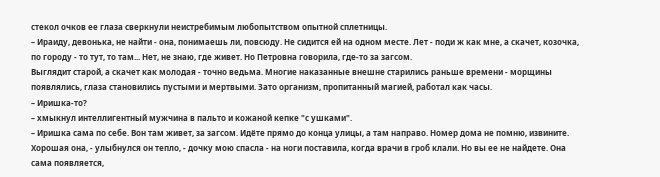стекол очков ее глаза сверкнули неистребимым любопытством опытной сплетницы.
– Ираиду, девонька, не найти - она, понимаешь ли, повсюду. Не сидится ей на одном месте. Лет - поди ж как мне, а скачет, козочка, по городу - то тут, то там... Нет, не знаю, где живет. Но Петровна говорила, где-то за загсом.
Выглядит старой, а скачет как молодая - точно ведьма. Многие наказанные внешне старились раньше времени - морщины появлялись, глаза становились пустыми и мертвыми. Зато организм, пропитанный магией, работал как часы.
– Иришка-то?
– хмыкнул интеллигентный мужчина в пальто и кожаной кепке "с ушками".
– Иришка сама по себе. Вон там живет, за загсом. Идёте прямо до конца улицы, а там направо. Номер дома не помню, извините. Хорошая она, - улыбнулся он тепло, - дочку мою спасла - на ноги поставила, когда врачи в гроб клали. Но вы ее не найдете. Она сама появляется,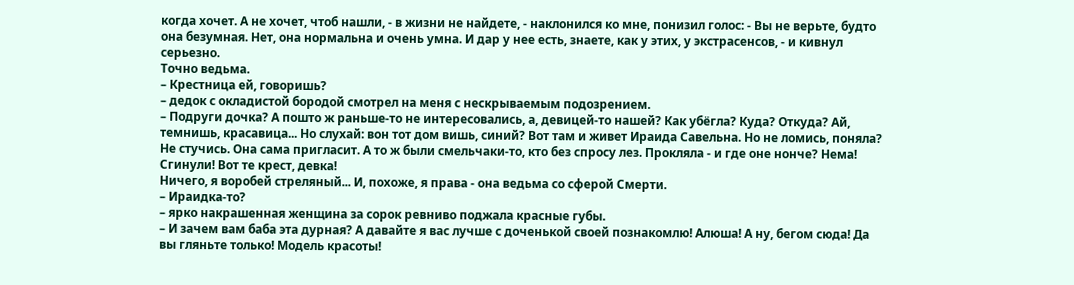когда хочет. А не хочет, чтоб нашли, - в жизни не найдете, - наклонился ко мне, понизил голос: - Вы не верьте, будто она безумная. Нет, она нормальна и очень умна. И дар у нее есть, знаете, как у этих, у экстрасенсов, - и кивнул серьезно.
Точно ведьма.
– Крестница ей, говоришь?
– дедок с окладистой бородой смотрел на меня с нескрываемым подозрением.
– Подруги дочка? А пошто ж раньше-то не интересовались, а, девицей-то нашей? Как убёгла? Куда? Откуда? Ай, темнишь, красавица... Но слухай: вон тот дом вишь, синий? Вот там и живет Ираида Савельна. Но не ломись, поняла? Не стучись. Она сама пригласит. А то ж были смельчаки-то, кто без спросу лез. Прокляла - и где оне нонче? Нема! Сгинули! Вот те крест, девка!
Ничего, я воробей стреляный... И, похоже, я права - она ведьма со сферой Смерти.
– Ираидка-то?
– ярко накрашенная женщина за сорок ревниво поджала красные губы.
– И зачем вам баба эта дурная? А давайте я вас лучше с доченькой своей познакомлю! Алюша! А ну, бегом сюда! Да вы гляньте только! Модель красоты!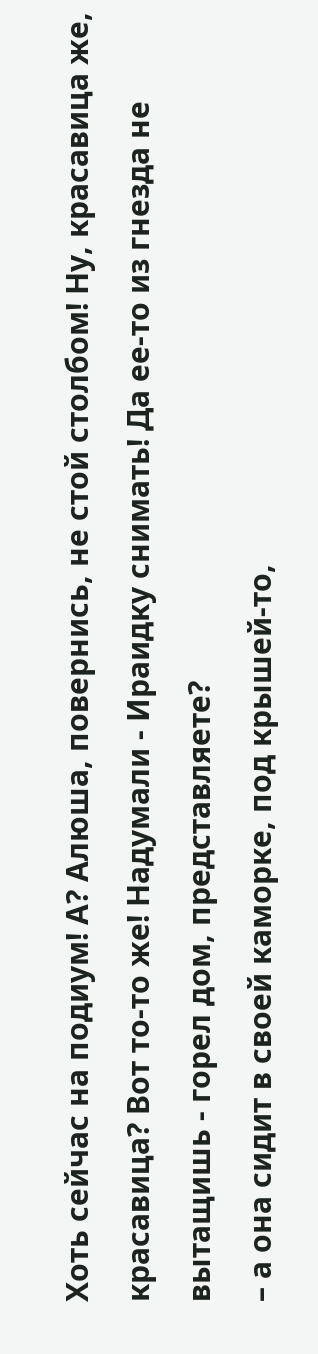Хоть сейчас на подиум! А? Алюша, повернись, не стой столбом! Ну, красавица же, красавица? Вот то-то же! Надумали - Ираидку снимать! Да ее-то из гнезда не вытащишь - горел дом, представляете?
– а она сидит в своей каморке, под крышей-то,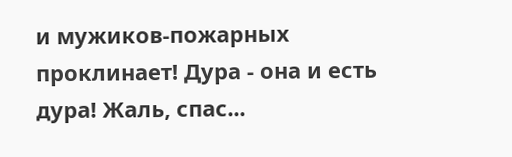и мужиков-пожарных проклинает! Дура - она и есть дура! Жаль, спас...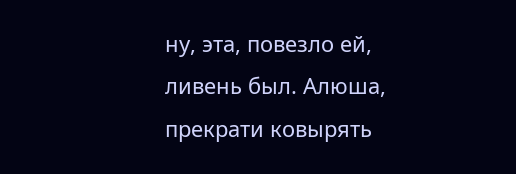ну, эта, повезло ей, ливень был. Алюша, прекрати ковырять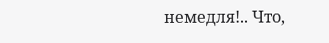немедля!.. Что,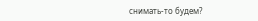снимать-то будем?